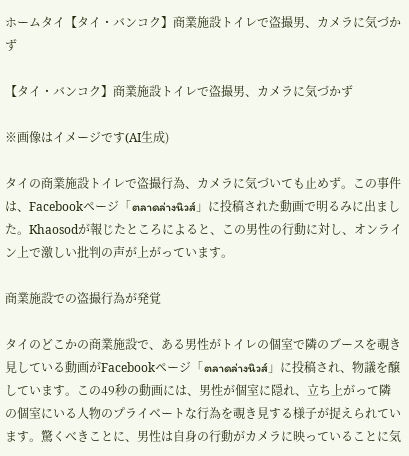ホームタイ【タイ・バンコク】商業施設トイレで盗撮男、カメラに気づかず

【タイ・バンコク】商業施設トイレで盗撮男、カメラに気づかず

※画像はイメージです(AI生成)

タイの商業施設トイレで盗撮行為、カメラに気づいても止めず。この事件は、Facebookページ「ตลาดล่างนิวส์」に投稿された動画で明るみに出ました。Khaosodが報じたところによると、この男性の行動に対し、オンライン上で激しい批判の声が上がっています。

商業施設での盗撮行為が発覚

タイのどこかの商業施設で、ある男性がトイレの個室で隣のブースを覗き見している動画がFacebookページ「ตลาดล่างนิวส์」に投稿され、物議を醸しています。この49秒の動画には、男性が個室に隠れ、立ち上がって隣の個室にいる人物のプライベートな行為を覗き見する様子が捉えられています。驚くべきことに、男性は自身の行動がカメラに映っていることに気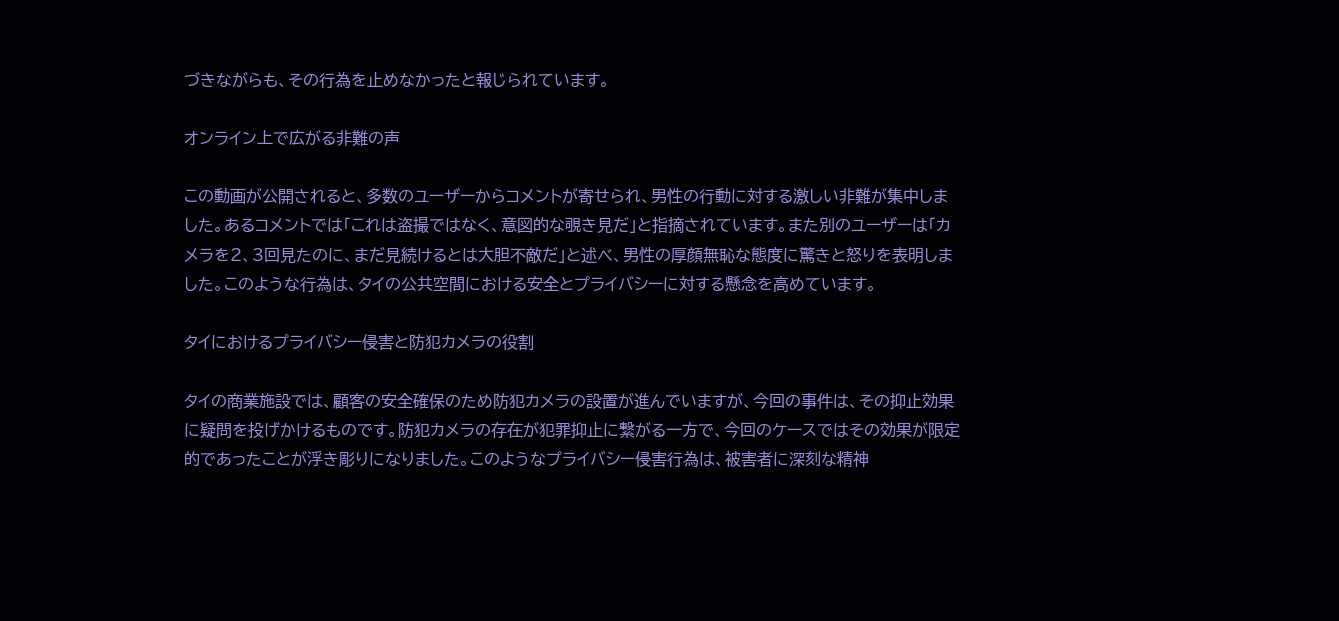づきながらも、その行為を止めなかったと報じられています。

オンライン上で広がる非難の声

この動画が公開されると、多数のユーザーからコメントが寄せられ、男性の行動に対する激しい非難が集中しました。あるコメントでは「これは盗撮ではなく、意図的な覗き見だ」と指摘されています。また別のユーザーは「カメラを2、3回見たのに、まだ見続けるとは大胆不敵だ」と述べ、男性の厚顔無恥な態度に驚きと怒りを表明しました。このような行為は、タイの公共空間における安全とプライバシーに対する懸念を高めています。

タイにおけるプライバシー侵害と防犯カメラの役割

タイの商業施設では、顧客の安全確保のため防犯カメラの設置が進んでいますが、今回の事件は、その抑止効果に疑問を投げかけるものです。防犯カメラの存在が犯罪抑止に繋がる一方で、今回のケースではその効果が限定的であったことが浮き彫りになりました。このようなプライバシー侵害行為は、被害者に深刻な精神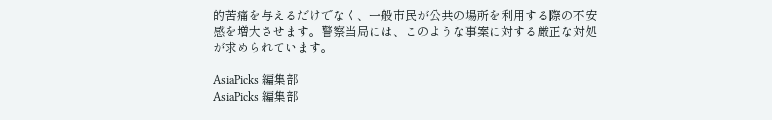的苦痛を与えるだけでなく、一般市民が公共の場所を利用する際の不安感を増大させます。警察当局には、このような事案に対する厳正な対処が求められています。

AsiaPicks 編集部
AsiaPicks 編集部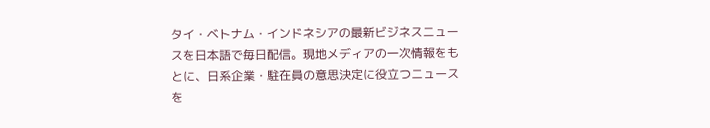タイ・ベトナム・インドネシアの最新ビジネスニュースを日本語で毎日配信。現地メディアの一次情報をもとに、日系企業・駐在員の意思決定に役立つニュースを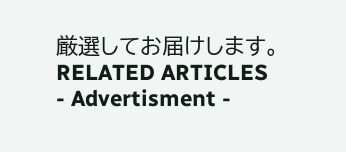厳選してお届けします。
RELATED ARTICLES
- Advertisment -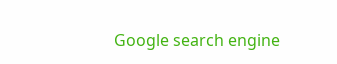Google search engine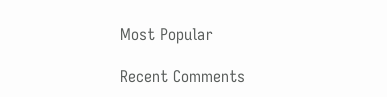Most Popular

Recent Comments